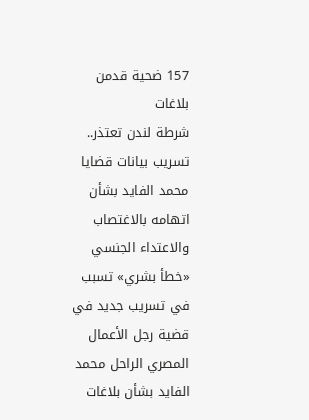157 ضحية قدمن بلاغات
شرطة لندن تعتذر.. تسريب بيانات قضايا محمد الفايد بشأن اتهامه بالاغتصاب والاعتداء الجنسي
«خطأ بشري» تسبب في تسريب جديد في قضية رجل الأعمال المصري الراحل محمد الفايد بشأن بلاغات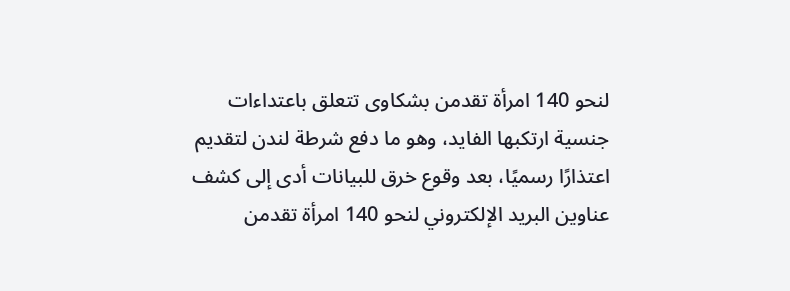لنحو 140 امرأة تقدمن بشكاوى تتعلق باعتداءات جنسية ارتكبها الفايد، وهو ما دفع شرطة لندن لتقديم اعتذارًا رسميًا، بعد وقوع خرق للبيانات أدى إلى كشف عناوين البريد الإلكتروني لنحو 140 امرأة تقدمن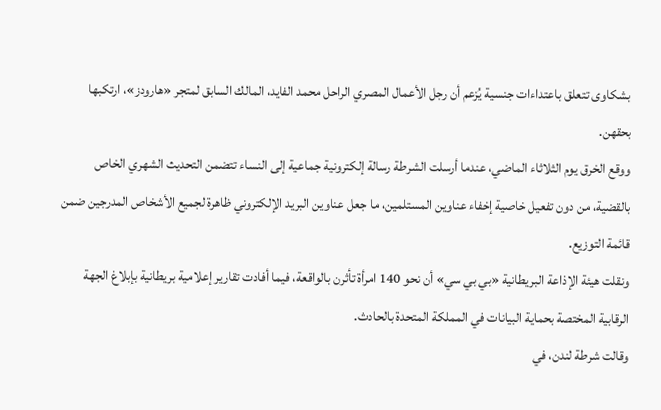بشكاوى تتعلق باعتداءات جنسية يُزعم أن رجل الأعمال المصري الراحل محمد الفايد، المالك السابق لمتجر «هارودز»، ارتكبها بحقهن.
ووقع الخرق يوم الثلاثاء الماضي، عندما أرسلت الشرطة رسالة إلكترونية جماعية إلى النساء تتضمن التحديث الشهري الخاص بالقضية، من دون تفعيل خاصية إخفاء عناوين المستلمين، ما جعل عناوين البريد الإلكتروني ظاهرة لجميع الأشخاص المدرجين ضمن قائمة التوزيع.
ونقلت هيئة الإذاعة البريطانية «بي بي سي» أن نحو 140 امرأة تأثرن بالواقعة، فيما أفادت تقارير إعلامية بريطانية بإبلاغ الجهة الرقابية المختصة بحماية البيانات في المملكة المتحدة بالحادث.
وقالت شرطة لندن، في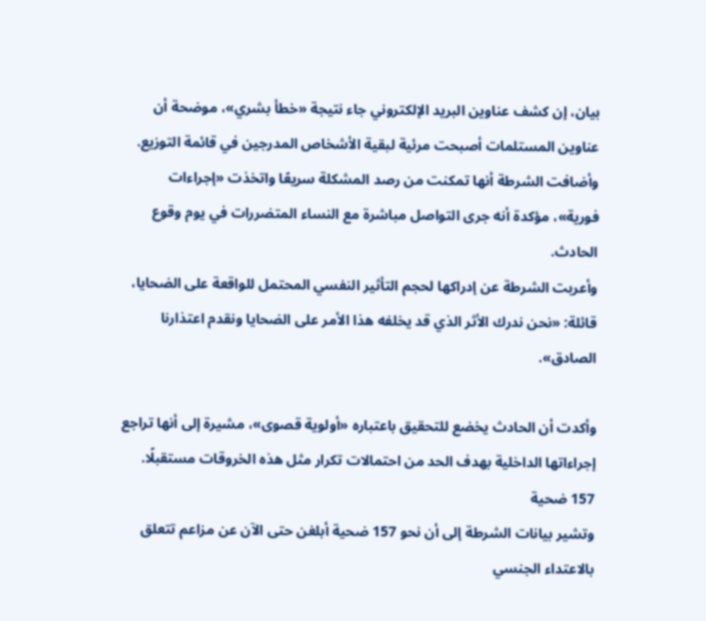بيان، إن كشف عناوين البريد الإلكتروني جاء نتيجة «خطأ بشري»، موضحة أن عناوين المستلمات أصبحت مرئية لبقية الأشخاص المدرجين في قائمة التوزيع.
وأضافت الشرطة أنها تمكنت من رصد المشكلة سريعًا واتخذت «إجراءات فورية»، مؤكدة أنه جرى التواصل مباشرة مع النساء المتضررات في يوم وقوع الحادث.
وأعربت الشرطة عن إدراكها لحجم التأثير النفسي المحتمل للواقعة على الضحايا، قائلة: «نحن ندرك الأثر الذي قد يخلفه هذا الأمر على الضحايا ونقدم اعتذارنا الصادق».

وأكدت أن الحادث يخضع للتحقيق باعتباره «أولوية قصوى»، مشيرة إلى أنها تراجع إجراءاتها الداخلية بهدف الحد من احتمالات تكرار مثل هذه الخروقات مستقبلًا.
157 ضحية
وتشير بيانات الشرطة إلى أن نحو 157 ضحية أبلغن حتى الآن عن مزاعم تتعلق بالاعتداء الجنسي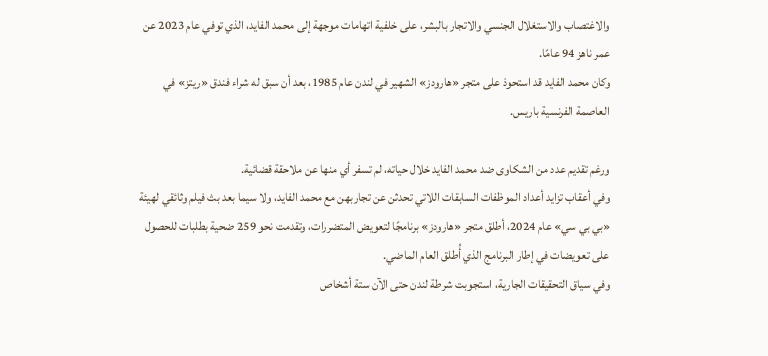والاغتصاب والاستغلال الجنسي والاتجار بالبشر، على خلفية اتهامات موجهة إلى محمد الفايد، الذي توفي عام 2023 عن عمر ناهز 94 عامًا.
وكان محمد الفايد قد استحوذ على متجر «هارودز» الشهير في لندن عام 1985، بعد أن سبق له شراء فندق «ريتز» في العاصمة الفرنسية باريس.

ورغم تقديم عدد من الشكاوى ضد محمد الفايد خلال حياته، لم تسفر أي منها عن ملاحقة قضائية.
وفي أعقاب تزايد أعداد الموظفات السابقات اللاتي تحدثن عن تجاربهن مع محمد الفايد، ولا سيما بعد بث فيلم وثائقي لهيئة «بي بي سي» عام 2024، أطلق متجر «هارودز» برنامجًا لتعويض المتضررات، وتقدمت نحو 259 ضحية بطلبات للحصول على تعويضات في إطار البرنامج الذي أُطلق العام الماضي.
وفي سياق التحقيقات الجارية، استجوبت شرطة لندن حتى الآن ستة أشخاص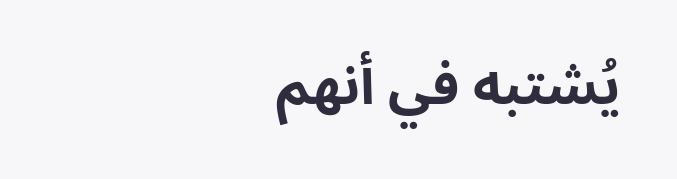يُشتبه في أنهم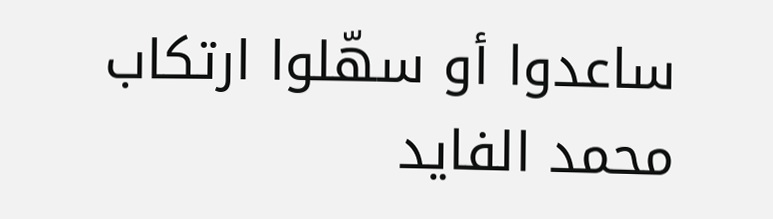ساعدوا أو سهّلوا ارتكاب محمد الفايد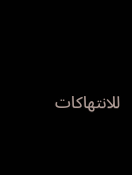للانتهاكات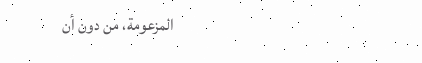المزعومة، من دون أن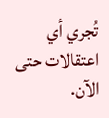تُجري أي اعتقالات حتى الآن.